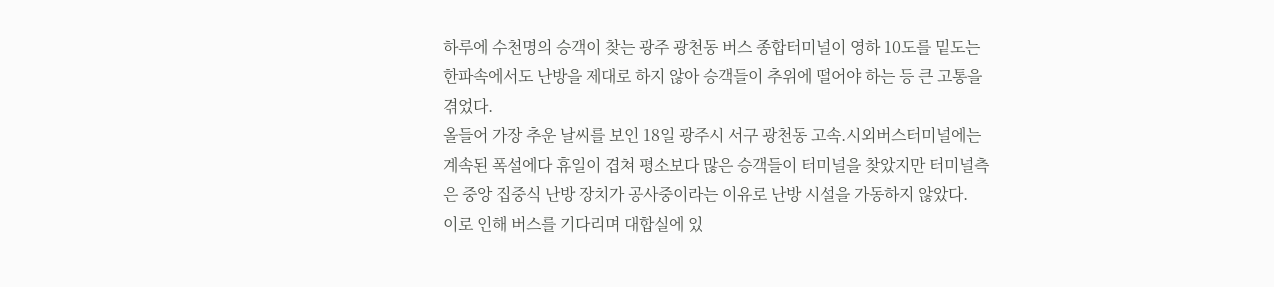하루에 수천명의 승객이 찾는 광주 광천동 버스 종합터미널이 영하 10도를 밑도는 한파속에서도 난방을 제대로 하지 않아 승객들이 추위에 떨어야 하는 등 큰 고통을 겪었다.
올들어 가장 추운 날씨를 보인 18일 광주시 서구 광천동 고속.시외버스터미널에는 계속된 폭설에다 휴일이 겹쳐 평소보다 많은 승객들이 터미널을 찾았지만 터미널측은 중앙 집중식 난방 장치가 공사중이라는 이유로 난방 시설을 가동하지 않았다.
이로 인해 버스를 기다리며 대합실에 있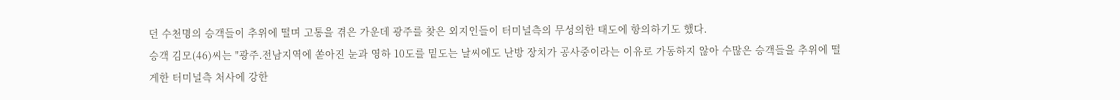던 수천명의 승객들이 추위에 떨며 고통을 겪은 가운데 광주를 찾은 외지인들이 터미널측의 무성의한 태도에 항의하기도 했다.
승객 김모(46)씨는 "광주.전남지역에 쏟아진 눈과 영하 10도를 밑도는 날씨에도 난방 장치가 공사중이라는 이유로 가동하지 않아 수많은 승객들을 추위에 떨게한 터미널측 처사에 강한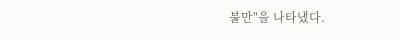불만"을 나타냈다.